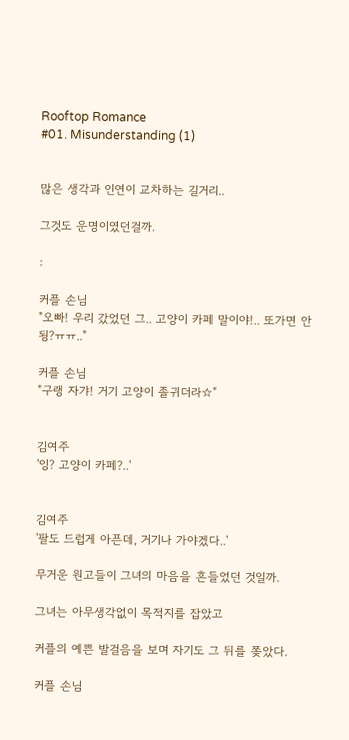Rooftop Romance
#01. Misunderstanding (1)


많은 생각과 인연이 교차하는 길거리..

그것도 운명이였던걸까.

:

커플 손님
"오빠! 우리 갔었던 그.. 고양이 카페 말이야!.. 또가면 안됭?ㅠㅠ.."

커플 손님
"구랭 자갸! 거기 고양이 졸귀더라☆"


김여주
'잉? 고양이 카페?..'


김여주
'팔도 드럽게 아픈데, 거기나 가야겠다..'

무거운 원고들이 그녀의 마음을 흔들었던 것일까.

그녀는 아무생각없이 목적지를 잡았고

커플의 예쁜 발걸음을 보며 자기도 그 뒤를 쫒았다.

커플 손님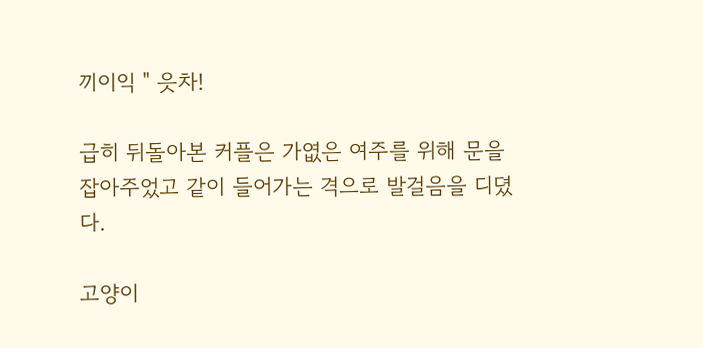끼이익 " 읏차!

급히 뒤돌아본 커플은 가엾은 여주를 위해 문을 잡아주었고 같이 들어가는 격으로 발걸음을 디뎠다.

고양이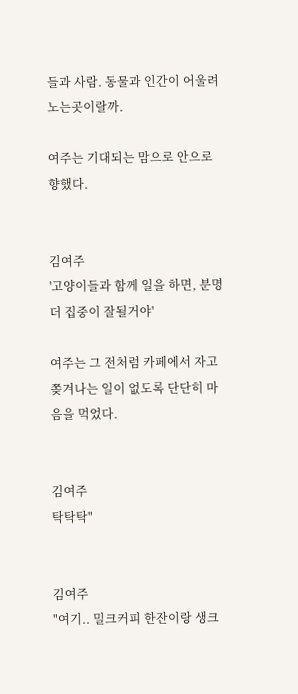들과 사람. 동물과 인간이 어울려 노는곳이랄까.

여주는 기대되는 맘으로 안으로 향했다.


김여주
'고양이들과 함께 일을 하면, 분명 더 집중이 잘될거야'

여주는 그 전처럼 카페에서 자고 쫒겨나는 일이 없도록 단단히 마음을 먹었다.


김여주
탁탁탁"


김여주
"여기.. 밀크커피 한잔이랑 생크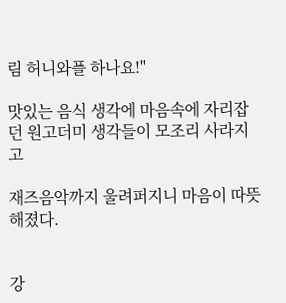림 허니와플 하나요!"

맛있는 음식 생각에 마음속에 자리잡던 원고더미 생각들이 모조리 사라지고

재즈음악까지 울려퍼지니 마음이 따뜻해졌다.


강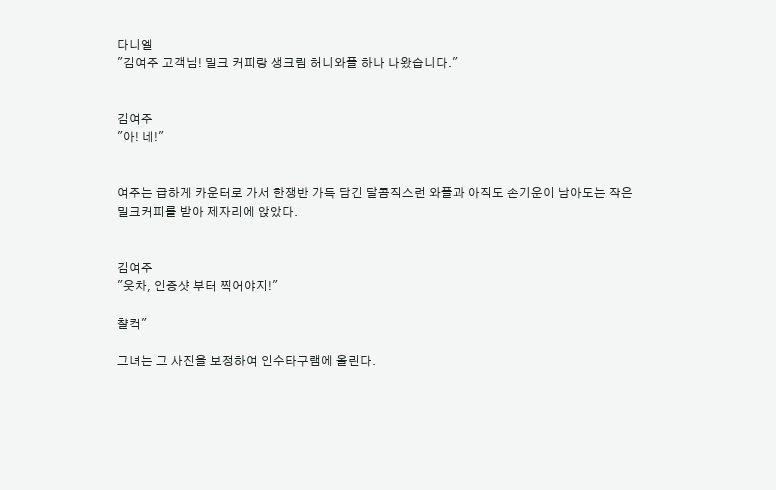다니엘
"김여주 고객님! 밀크 커피랑 생크림 허니와플 하나 나왔습니다."


김여주
"아! 네!"


여주는 급하게 카운터로 가서 한쟁반 가득 담긴 달콤직스런 와플과 아직도 손기운이 남아도는 작은 밀크커피를 받아 제자리에 앉았다.


김여주
"웃차, 인증샷 부터 찍어야지!"

챨컥"

그녀는 그 사진을 보정하여 인수타구램에 올린다.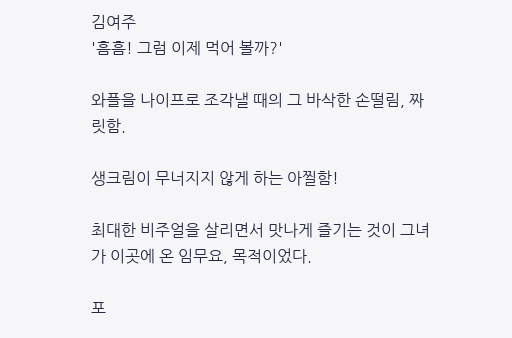김여주
'흠흠! 그럼 이제 먹어 볼까?'

와플을 나이프로 조각낼 때의 그 바삭한 손떨림, 짜릿함.

생크림이 무너지지 않게 하는 아찔함!

최대한 비주얼을 살리면서 맛나게 즐기는 것이 그녀가 이곳에 온 임무요, 목적이었다.

포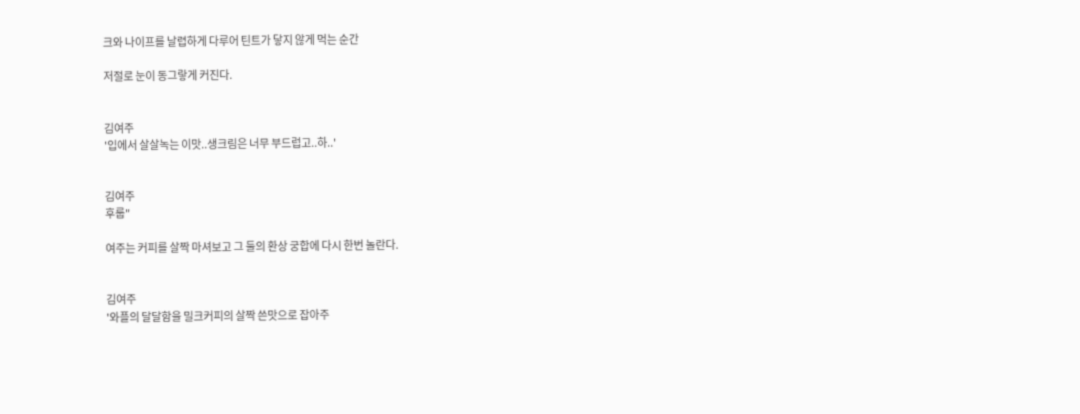크와 나이프를 날렵하게 다루어 틴트가 닿지 않게 먹는 순간

저절로 눈이 동그랗게 커진다.


김여주
'입에서 살살녹는 이맛..생크림은 너무 부드럽고..하..'


김여주
후룹"

여주는 커피를 살짝 마셔보고 그 둘의 환상 궁합에 다시 한번 놀란다.


김여주
'와플의 달달함을 밀크커피의 살짝 쓴맛으로 잡아주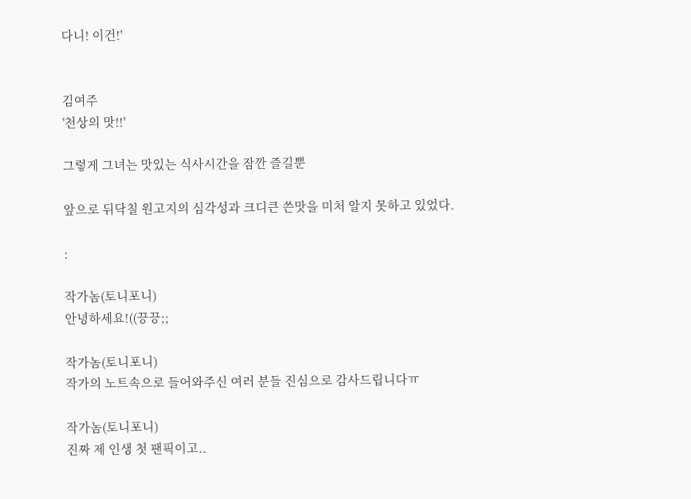다니! 이건!'


김여주
'천상의 맛!!'

그렇게 그녀는 맛있는 식사시간을 잠깐 즐길뿐

앞으로 뒤닥칠 원고지의 심각성과 크디큰 쓴맛을 미처 알지 못하고 있었다.

:

작가놈(토니포니)
안녕하세요!((끙끙;;

작가놈(토니포니)
작가의 노트속으로 들어와주신 여러 분들 진심으로 감사드립니다ㅠ

작가놈(토니포니)
진짜 제 인생 첫 팬픽이고..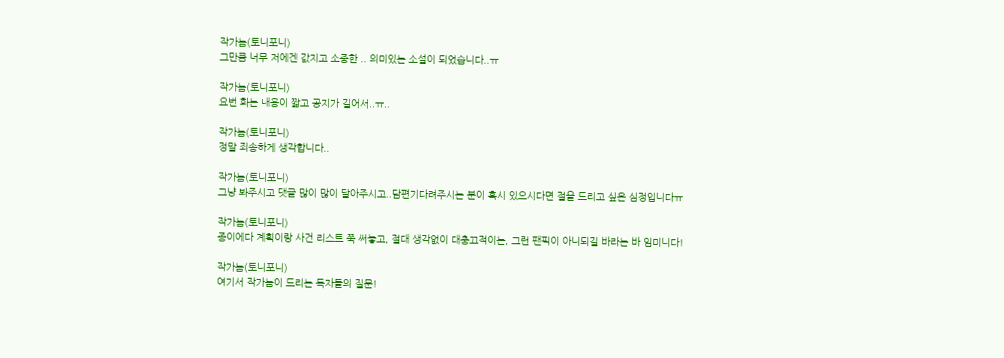작가놈(토니포니)
그만큼 너무 저에겐 값지고 소중한 .. 의미있는 소설이 되었습니다..ㅠ

작가놈(토니포니)
요번 화는 내용이 짧고 공지가 길어서..ㅠ..

작가놈(토니포니)
정말 죄송하게 생각합니다..

작가놈(토니포니)
그냥 봐주시고 댓글 많이 많이 달아주시고..담편기다려주시는 분이 혹시 있으시다면 절을 드리고 싶은 심정입니다ㅠ

작가놈(토니포니)
종이에다 계획이랑 사건 리스트 쭉 써놓고, 절대 생각없이 대충끄적이는, 그런 팬픽이 아니되길 바라는 바 임미니다!

작가놈(토니포니)
여기서 작가놈이 드리는 독자들의 질문!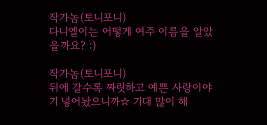작가놈(토니포니)
다니엘이는 어떻게 여주 이름을 알았을까요? :)

작가놈(토니포니)
뒤에 갈수록 짜릿하고 예쁜 사랑이야기 넣어놨으니까☆ 기대 많이 해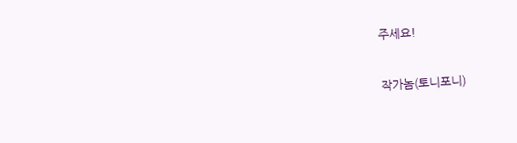주세요!

작가놈(토니포니)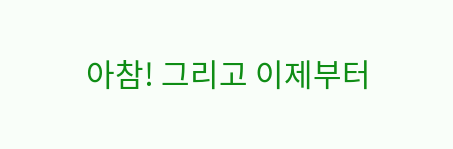아참! 그리고 이제부터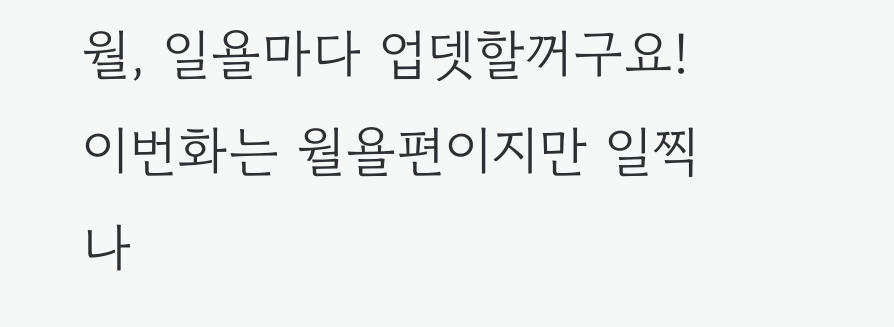월, 일욜마다 업뎃할꺼구요! 이번화는 월욜편이지만 일찍 나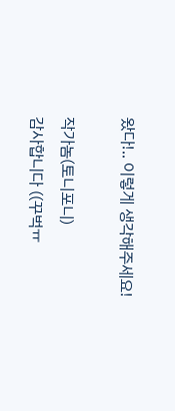왔다!.. 이렇게 생각해주세요!

작가놈(토니포니)
감사합니다 ((꾸벅ㅠ